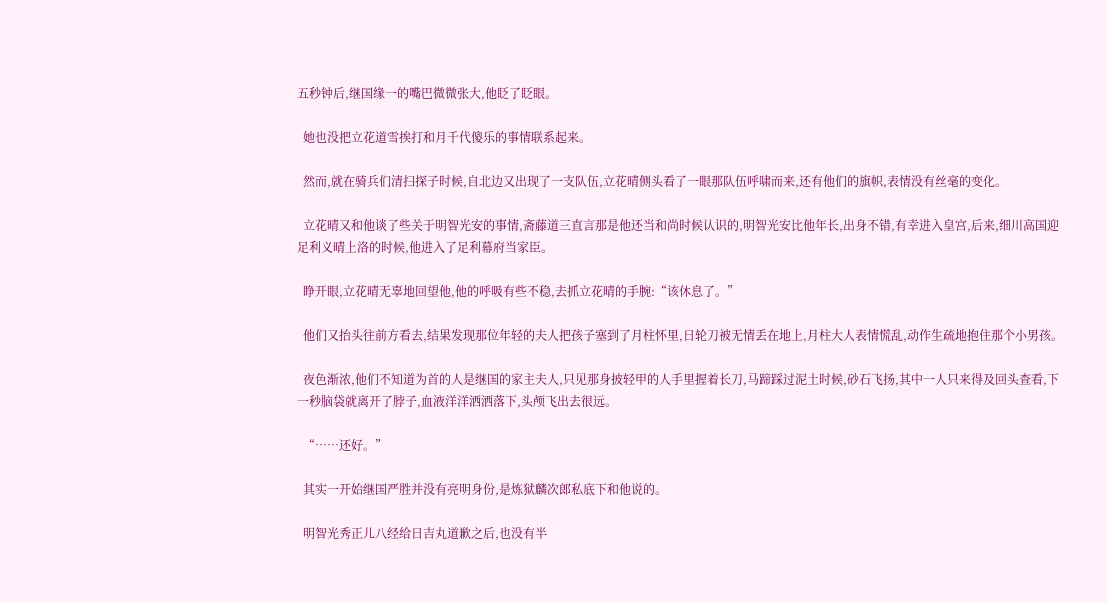五秒钟后,继国缘一的嘴巴微微张大,他眨了眨眼。

  她也没把立花道雪挨打和月千代傻乐的事情联系起来。

  然而,就在骑兵们清扫探子时候,自北边又出现了一支队伍,立花晴侧头看了一眼那队伍呼啸而来,还有他们的旗帜,表情没有丝毫的变化。

  立花晴又和他谈了些关于明智光安的事情,斋藤道三直言那是他还当和尚时候认识的,明智光安比他年长,出身不错,有幸进入皇宫,后来,细川高国迎足利义晴上洛的时候,他进入了足利幕府当家臣。

  睁开眼,立花晴无辜地回望他,他的呼吸有些不稳,去抓立花晴的手腕:“该休息了。”

  他们又抬头往前方看去,结果发现那位年轻的夫人把孩子塞到了月柱怀里,日轮刀被无情丢在地上,月柱大人表情慌乱,动作生疏地抱住那个小男孩。

  夜色渐浓,他们不知道为首的人是继国的家主夫人,只见那身披轻甲的人手里握着长刀,马蹄踩过泥土时候,砂石飞扬,其中一人只来得及回头查看,下一秒脑袋就离开了脖子,血液洋洋洒洒落下,头颅飞出去很远。

  “……还好。”

  其实一开始继国严胜并没有亮明身份,是炼狱麟次郎私底下和他说的。

  明智光秀正儿八经给日吉丸道歉之后,也没有半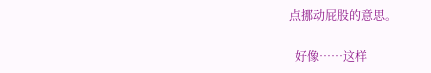点挪动屁股的意思。

  好像……这样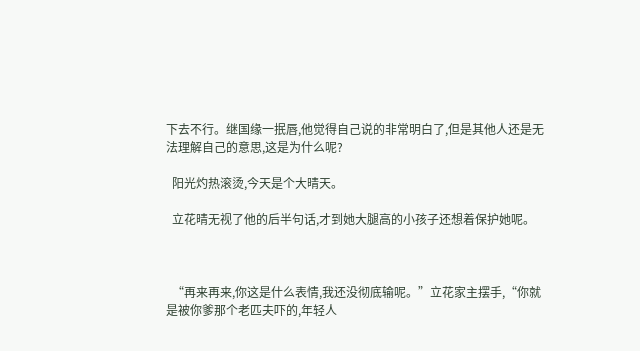下去不行。继国缘一抿唇,他觉得自己说的非常明白了,但是其他人还是无法理解自己的意思,这是为什么呢?

  阳光灼热滚烫,今天是个大晴天。

  立花晴无视了他的后半句话,才到她大腿高的小孩子还想着保护她呢。



  “再来再来,你这是什么表情,我还没彻底输呢。”立花家主摆手,“你就是被你爹那个老匹夫吓的,年轻人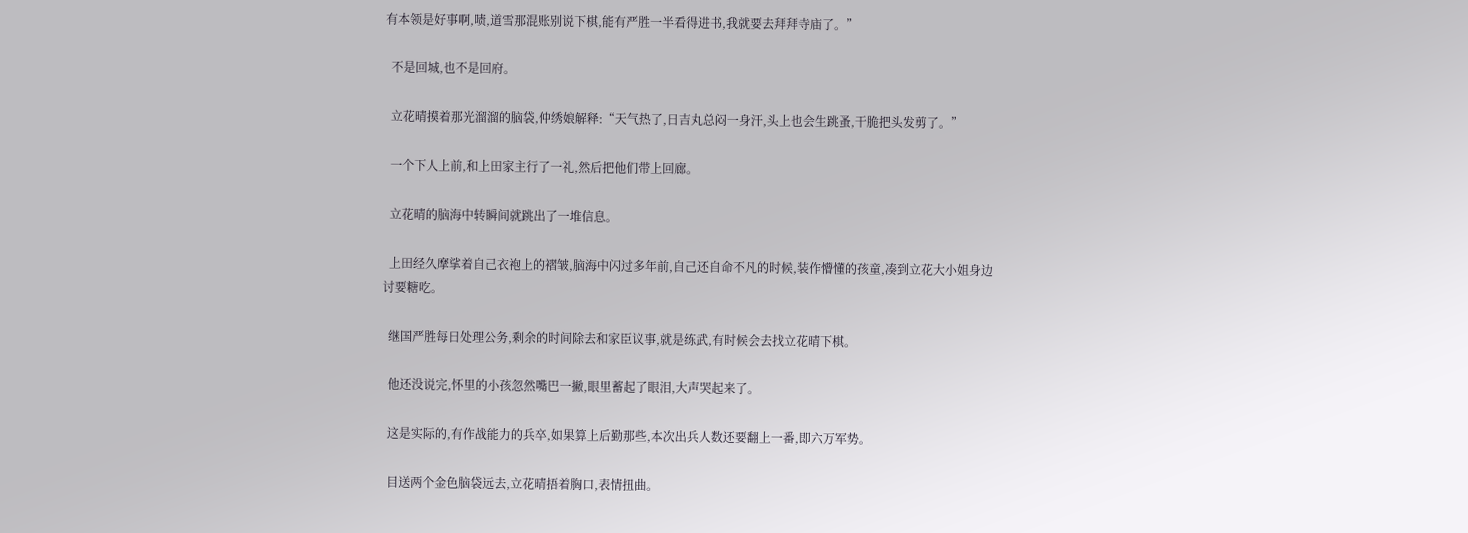有本领是好事啊,啧,道雪那混账别说下棋,能有严胜一半看得进书,我就要去拜拜寺庙了。”

  不是回城,也不是回府。

  立花晴摸着那光溜溜的脑袋,仲绣娘解释:“天气热了,日吉丸总闷一身汗,头上也会生跳蚤,干脆把头发剪了。”

  一个下人上前,和上田家主行了一礼,然后把他们带上回廊。

  立花晴的脑海中转瞬间就跳出了一堆信息。

  上田经久摩挲着自己衣袍上的褶皱,脑海中闪过多年前,自己还自命不凡的时候,装作懵懂的孩童,凑到立花大小姐身边讨要糖吃。

  继国严胜每日处理公务,剩余的时间除去和家臣议事,就是练武,有时候会去找立花晴下棋。

  他还没说完,怀里的小孩忽然嘴巴一撇,眼里蓄起了眼泪,大声哭起来了。

  这是实际的,有作战能力的兵卒,如果算上后勤那些,本次出兵人数还要翻上一番,即六万军势。

  目送两个金色脑袋远去,立花晴捂着胸口,表情扭曲。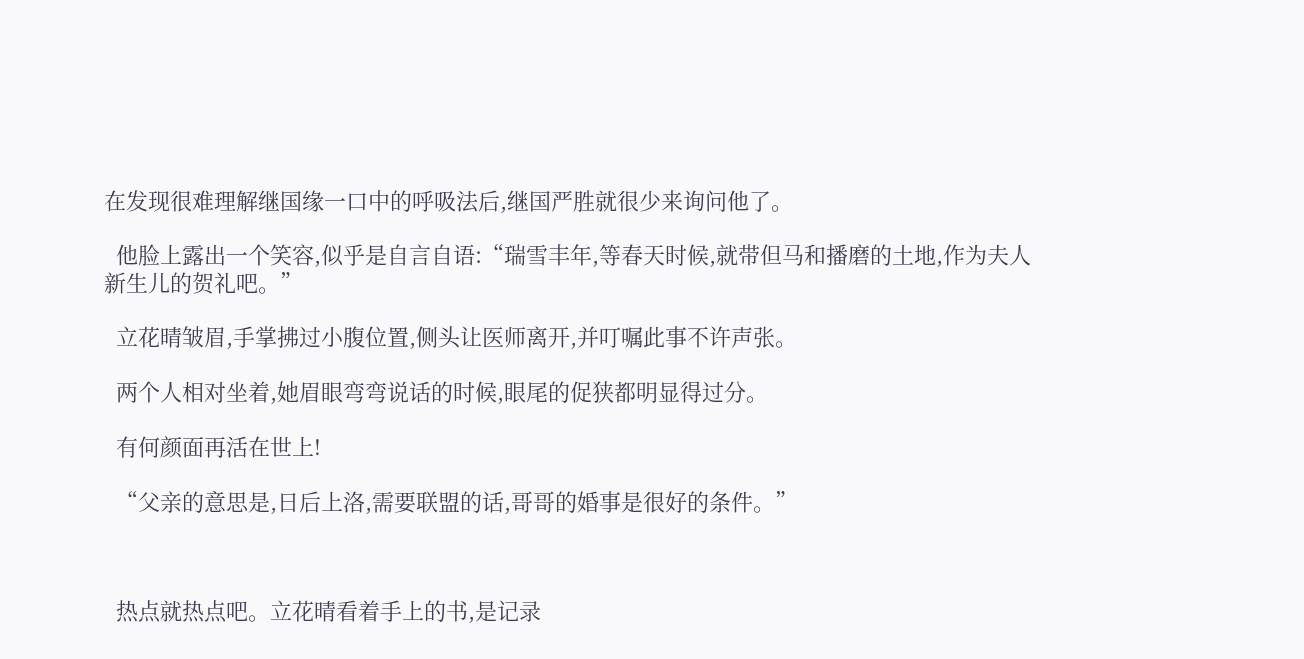在发现很难理解继国缘一口中的呼吸法后,继国严胜就很少来询问他了。

  他脸上露出一个笑容,似乎是自言自语:“瑞雪丰年,等春天时候,就带但马和播磨的土地,作为夫人新生儿的贺礼吧。”

  立花晴皱眉,手掌拂过小腹位置,侧头让医师离开,并叮嘱此事不许声张。

  两个人相对坐着,她眉眼弯弯说话的时候,眼尾的促狭都明显得过分。

  有何颜面再活在世上!

  “父亲的意思是,日后上洛,需要联盟的话,哥哥的婚事是很好的条件。”



  热点就热点吧。立花晴看着手上的书,是记录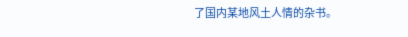了国内某地风土人情的杂书。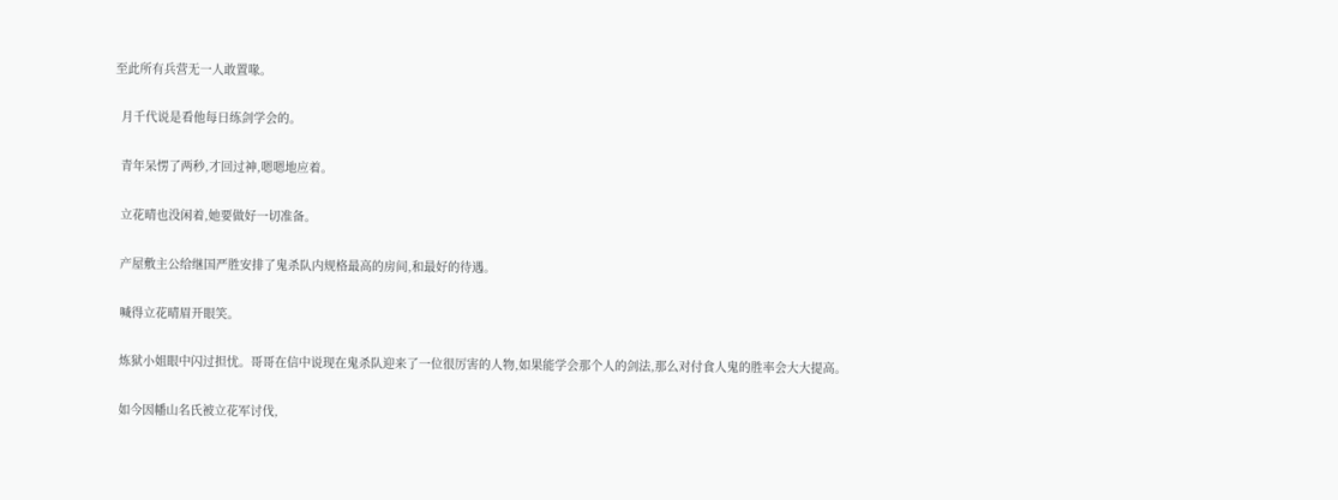至此所有兵营无一人敢置喙。

  月千代说是看他每日练剑学会的。

  青年呆愣了两秒,才回过神,嗯嗯地应着。

  立花晴也没闲着,她要做好一切准备。

  产屋敷主公给继国严胜安排了鬼杀队内规格最高的房间,和最好的待遇。

  喊得立花晴眉开眼笑。

  炼狱小姐眼中闪过担忧。哥哥在信中说现在鬼杀队迎来了一位很厉害的人物,如果能学会那个人的剑法,那么对付食人鬼的胜率会大大提高。

  如今因幡山名氏被立花军讨伐,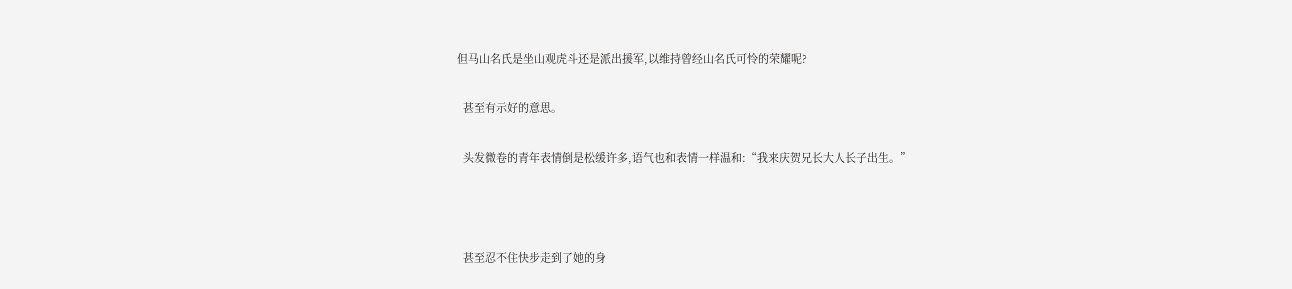但马山名氏是坐山观虎斗还是派出援军,以维持曾经山名氏可怜的荣耀呢?

  甚至有示好的意思。

  头发微卷的青年表情倒是松缓许多,语气也和表情一样温和:“我来庆贺兄长大人长子出生。”



  甚至忍不住快步走到了她的身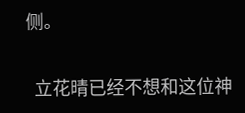侧。

  立花晴已经不想和这位神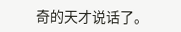奇的天才说话了。